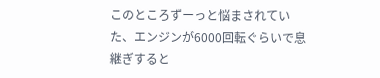このところずーっと悩まされていた、エンジンが6000回転ぐらいで息継ぎすると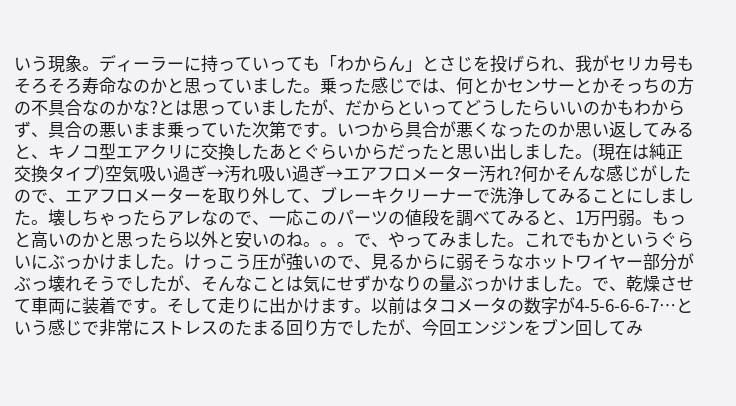いう現象。ディーラーに持っていっても「わからん」とさじを投げられ、我がセリカ号もそろそろ寿命なのかと思っていました。乗った感じでは、何とかセンサーとかそっちの方の不具合なのかな?とは思っていましたが、だからといってどうしたらいいのかもわからず、具合の悪いまま乗っていた次第です。いつから具合が悪くなったのか思い返してみると、キノコ型エアクリに交換したあとぐらいからだったと思い出しました。(現在は純正交換タイプ)空気吸い過ぎ→汚れ吸い過ぎ→エアフロメーター汚れ?何かそんな感じがしたので、エアフロメーターを取り外して、ブレーキクリーナーで洗浄してみることにしました。壊しちゃったらアレなので、一応このパーツの値段を調べてみると、1万円弱。もっと高いのかと思ったら以外と安いのね。。。で、やってみました。これでもかというぐらいにぶっかけました。けっこう圧が強いので、見るからに弱そうなホットワイヤー部分がぶっ壊れそうでしたが、そんなことは気にせずかなりの量ぶっかけました。で、乾燥させて車両に装着です。そして走りに出かけます。以前はタコメータの数字が4-5-6-6-6-7…という感じで非常にストレスのたまる回り方でしたが、今回エンジンをブン回してみ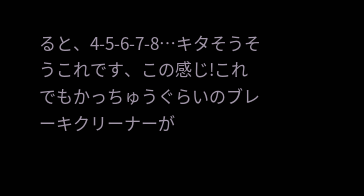ると、4-5-6-7-8…キタそうそうこれです、この感じ!これでもかっちゅうぐらいのブレーキクリーナーが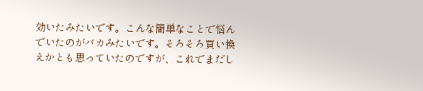効いたみたいです。こんな簡単なことで悩んでいたのがバカみたいです。そろそろ買い換えかとも思っていたのですが、これでまだし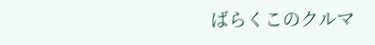ばらくこのクルマ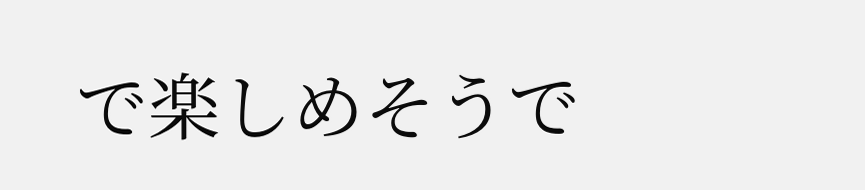で楽しめそうで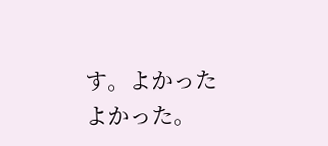す。よかったよかった。